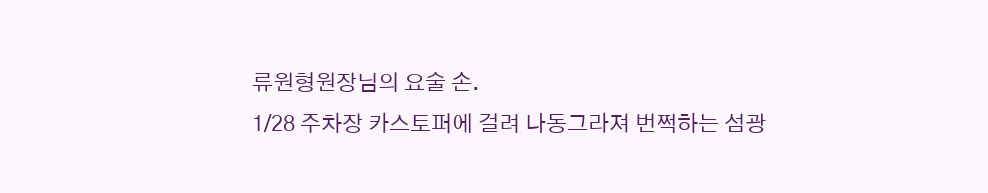류원형원장님의 요술 손.
1/28 주차장 카스토퍼에 걸려 나동그라져 번쩍하는 섬광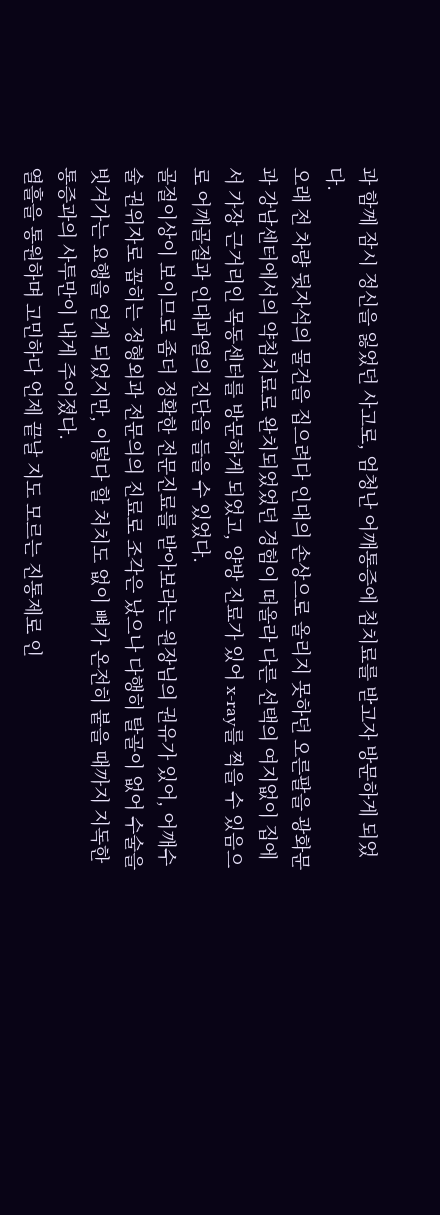과 함께 잠시 정신을 잃었던 사고로, 엄청난 어깨통증에 침치료를 받고자 방문하게 되었다.
오래 전 차량 뒷자석의 물건을 집으려다 인대의 손상으로 올리지 못하던 오른팔을 광화문과 강남센터에서의 약침치료로 완치되었었던 경험이 떠올라 다른 선택의 여지없이 집에서 가장 근거리인 목동센터를 방문하게 되었고, 양방 진료가 있어 x-ray를 찍을 수 있음으로 어깨골절과 인대파열의 진단을 들을 수 있었다.
골절이상이 보이므로 좀더 정확한 전문진료를 받아보라는 원장님의 권유가 있어, 어깨수술 권위자로 꼽히는 정형외과 전문의의 진료로 조각은 났으나 다행히 탈골이 없어 수술을 빗겨가는 요행을 얻게 되었지만, 이렇다 할 처치도 없이 뼈가 온전히 붙을 때까지 지독한 통증과의 사투만이 내게 주어졌다.
열흘을 통원하며 고민하다 언제 끝날 지도 모르는 진통제로 인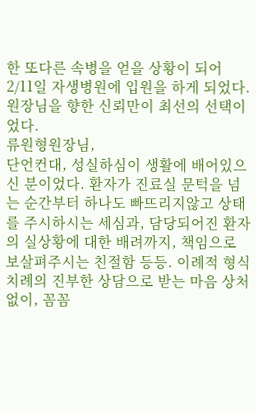한 또다른 속병을 얻을 상황이 되어 2/11일 자생병원에 입원을 하게 되었다. 원장님을 향한 신뢰만이 최선의 선택이었다.
류원형원장님,
단언컨대, 성실하심이 생활에 배어있으신 분이었다. 환자가 진료실 문턱을 넘는 순간부터 하나도 빠뜨리지않고 상태를 주시하시는 세심과, 담당되어진 환자의 실상황에 대한 배려까지, 책임으로 보살펴주시는 친절함 등등. 이례적 형식치례의 진부한 상담으로 받는 마음 상처없이, 꼼꼼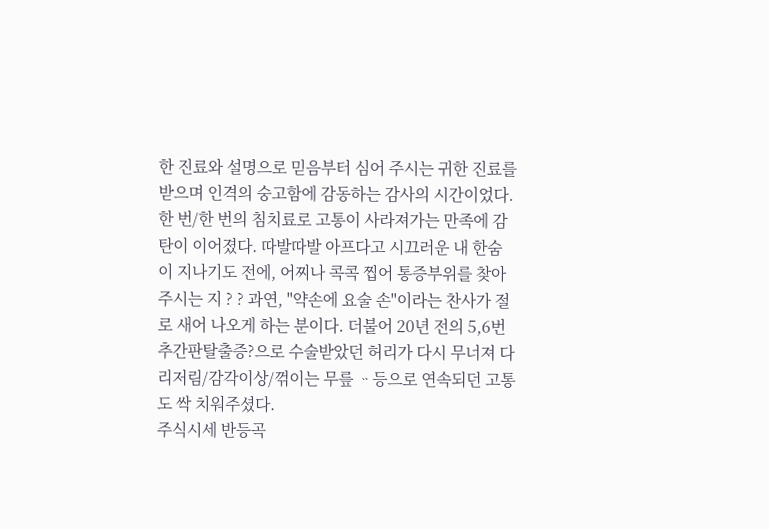한 진료와 설명으로 믿음부터 심어 주시는 귀한 진료를 받으며 인격의 숭고함에 감동하는 감사의 시간이었다.
한 번/한 번의 침치료로 고통이 사라져가는 만족에 감탄이 이어졌다. 따발따발 아프다고 시끄러운 내 한숨이 지나기도 전에, 어찌나 콕콕 찝어 통증부위를 찾아주시는 지 ? ? 과연, "약손에 요술 손"이라는 찬사가 절로 새어 나오게 하는 분이다. 더불어 20년 전의 5,6번 추간판탈출증?으로 수술받았던 허리가 다시 무너져 다리저림/감각이상/꺾이는 무릎 ᆢ등으로 연속되던 고통도 싹 치워주셨다.
주식시세 반등곡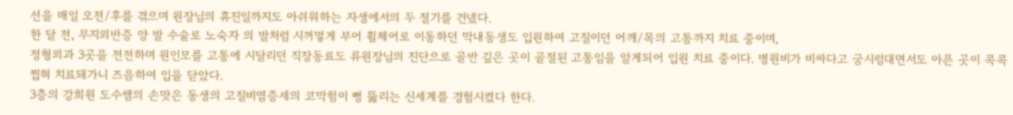선을 매일 오전/후를 겪으며 원장님의 휴진일까지도 아쉬워하는 자생에서의 두 절기를 건넸다.
한 달 전, 무지외반증 양 발 수술로 노숙자 의 발처럼 시꺼멓게 부어 휠체어로 이동하던 막내동생도 입원하여 고질이던 어깨/목의 고통까지 치료 중이며,
정형외과 3곳을 전전하며 원인모를 고통에 시달리던 직장동료도 류원장님의 진단으로 골반 깊은 곳이 골절된 고통임을 알게되어 입원 치료 중이다. 병원비가 비싸다고 궁시렁대면서도 아픈 곳이 콕콕찝혀 치료돼가니 즈음하여 입을 닫았다.
3층의 강희원 도수쌤의 손맛은 동생의 고질비염증세의 코막힘이 뻥 뚫리는 신세계를 경험시켰다 한다.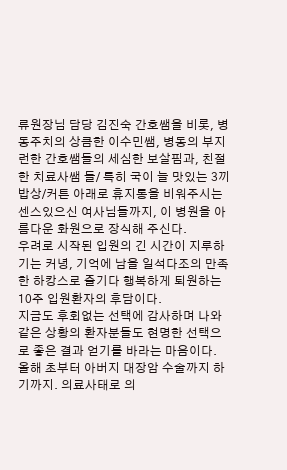류원장님 담당 김진숙 간호쌤을 비롯, 병동주치의 상큼한 이수민쌤, 병동의 부지런한 간호쌤들의 세심한 보살핌과, 친절한 치료사쌤 들/ 특히 국이 늘 맛있는 3끼 밥상/커튼 아래로 휴지통을 비워주시는 센스있으신 여사님들까지, 이 병원을 아름다운 화원으로 장식해 주신다.
우려로 시작된 입원의 긴 시간이 지루하기는 커녕, 기억에 남을 일석다조의 만족한 하캉스로 즐기다 행복하게 퇴원하는 10주 입원환자의 후담이다.
지금도 후회없는 선택에 감사하며 나와 같은 상황의 환자분들도 현명한 선택으로 좋은 결과 얻기를 바라는 마음이다.
올해 초부터 아버지 대장암 수술까지 하기까지. 의료사태로 의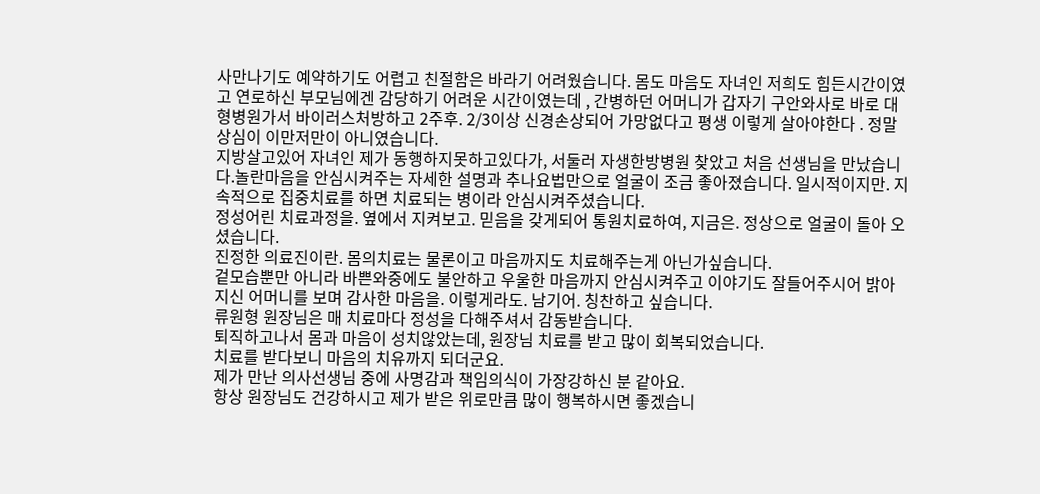사만나기도 예약하기도 어렵고 친절함은 바라기 어려웠습니다. 몸도 마음도 자녀인 저희도 힘든시간이였고 연로하신 부모님에겐 감당하기 어려운 시간이였는데 , 간병하던 어머니가 갑자기 구안와사로 바로 대형병원가서 바이러스처방하고 2주후. 2/3이상 신경손상되어 가망없다고 평생 이렇게 살아야한다 . 정말 상심이 이만저만이 아니였습니다.
지방살고있어 자녀인 제가 동행하지못하고있다가, 서둘러 자생한방병원 찾았고 처음 선생님을 만났습니다.놀란마음을 안심시켜주는 자세한 설명과 추나요법만으로 얼굴이 조금 좋아졌습니다. 일시적이지만. 지속적으로 집중치료를 하면 치료되는 병이라 안심시켜주셨습니다.
정성어린 치료과정을. 옆에서 지켜보고. 믿음을 갖게되어 통원치료하여, 지금은. 정상으로 얼굴이 돌아 오셨습니다.
진정한 의료진이란. 몸의치료는 물론이고 마음까지도 치료해주는게 아닌가싶습니다.
겉모습뿐만 아니라 바쁜와중에도 불안하고 우울한 마음까지 안심시켜주고 이야기도 잘들어주시어 밝아지신 어머니를 보며 감사한 마음을. 이렇게라도. 남기어. 칭찬하고 싶습니다.
류원형 원장님은 매 치료마다 정성을 다해주셔서 감동받습니다.
퇴직하고나서 몸과 마음이 성치않았는데, 원장님 치료를 받고 많이 회복되었습니다.
치료를 받다보니 마음의 치유까지 되더군요.
제가 만난 의사선생님 중에 사명감과 책임의식이 가장강하신 분 같아요.
항상 원장님도 건강하시고 제가 받은 위로만큼 많이 행복하시면 좋겠습니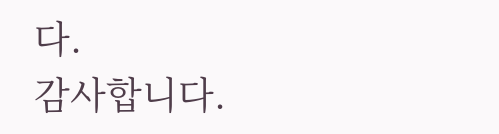다.
감사합니다.